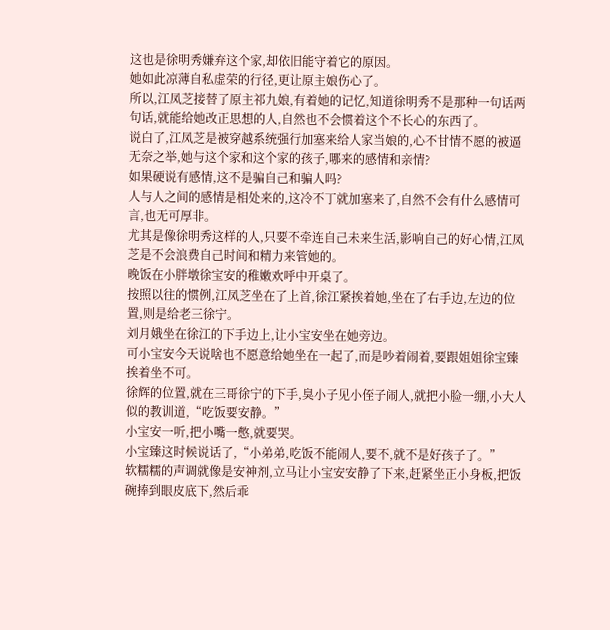这也是徐明秀嫌弃这个家,却依旧能守着它的原因。
她如此凉薄自私虚荣的行径,更让原主娘伤心了。
所以,江凤芝接替了原主祁九娘,有着她的记忆,知道徐明秀不是那种一句话两句话,就能给她改正思想的人,自然也不会惯着这个不长心的东西了。
说白了,江凤芝是被穿越系统强行加塞来给人家当娘的,心不甘情不愿的被逼无奈之举,她与这个家和这个家的孩子,哪来的感情和亲情?
如果硬说有感情,这不是骗自己和骗人吗?
人与人之间的感情是相处来的,这冷不丁就加塞来了,自然不会有什么感情可言,也无可厚非。
尤其是像徐明秀这样的人,只要不牵连自己未来生活,影响自己的好心情,江凤芝是不会浪费自己时间和精力来管她的。
晚饭在小胖墩徐宝安的稚嫩欢呼中开桌了。
按照以往的惯例,江凤芝坐在了上首,徐江紧挨着她,坐在了右手边,左边的位置,则是给老三徐宁。
刘月娥坐在徐江的下手边上,让小宝安坐在她旁边。
可小宝安今天说啥也不愿意给她坐在一起了,而是吵着闹着,要跟姐姐徐宝臻挨着坐不可。
徐辉的位置,就在三哥徐宁的下手,臭小子见小侄子闹人,就把小脸一绷,小大人似的教训道,“吃饭要安静。”
小宝安一听,把小嘴一憋,就要哭。
小宝臻这时候说话了,“小弟弟,吃饭不能闹人,要不,就不是好孩子了。”
软糯糯的声调就像是安神剂,立马让小宝安安静了下来,赶紧坐正小身板,把饭碗捧到眼皮底下,然后乖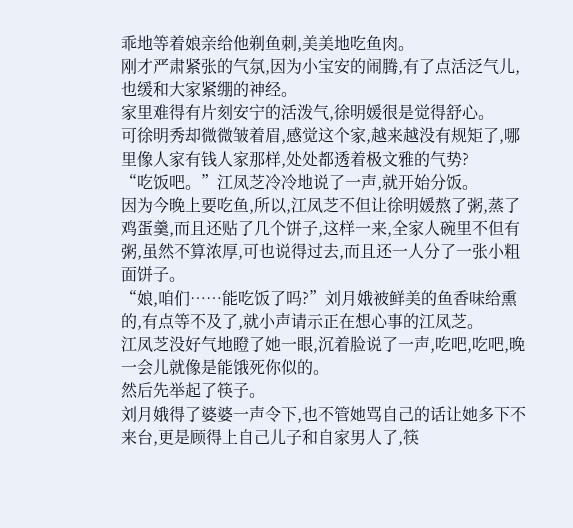乖地等着娘亲给他剃鱼刺,美美地吃鱼肉。
刚才严肃紧张的气氛,因为小宝安的闹腾,有了点活泛气儿,也缓和大家紧绷的神经。
家里难得有片刻安宁的活泼气,徐明媛很是觉得舒心。
可徐明秀却微微皱着眉,感觉这个家,越来越没有规矩了,哪里像人家有钱人家那样,处处都透着极文雅的气势?
“吃饭吧。”江凤芝冷冷地说了一声,就开始分饭。
因为今晚上要吃鱼,所以,江凤芝不但让徐明媛熬了粥,蒸了鸡蛋羹,而且还贴了几个饼子,这样一来,全家人碗里不但有粥,虽然不算浓厚,可也说得过去,而且还一人分了一张小粗面饼子。
“娘,咱们……能吃饭了吗?”刘月娥被鲜美的鱼香味给熏的,有点等不及了,就小声请示正在想心事的江凤芝。
江凤芝没好气地瞪了她一眼,沉着脸说了一声,吃吧,吃吧,晚一会儿就像是能饿死你似的。
然后先举起了筷子。
刘月娥得了婆婆一声令下,也不管她骂自己的话让她多下不来台,更是顾得上自己儿子和自家男人了,筷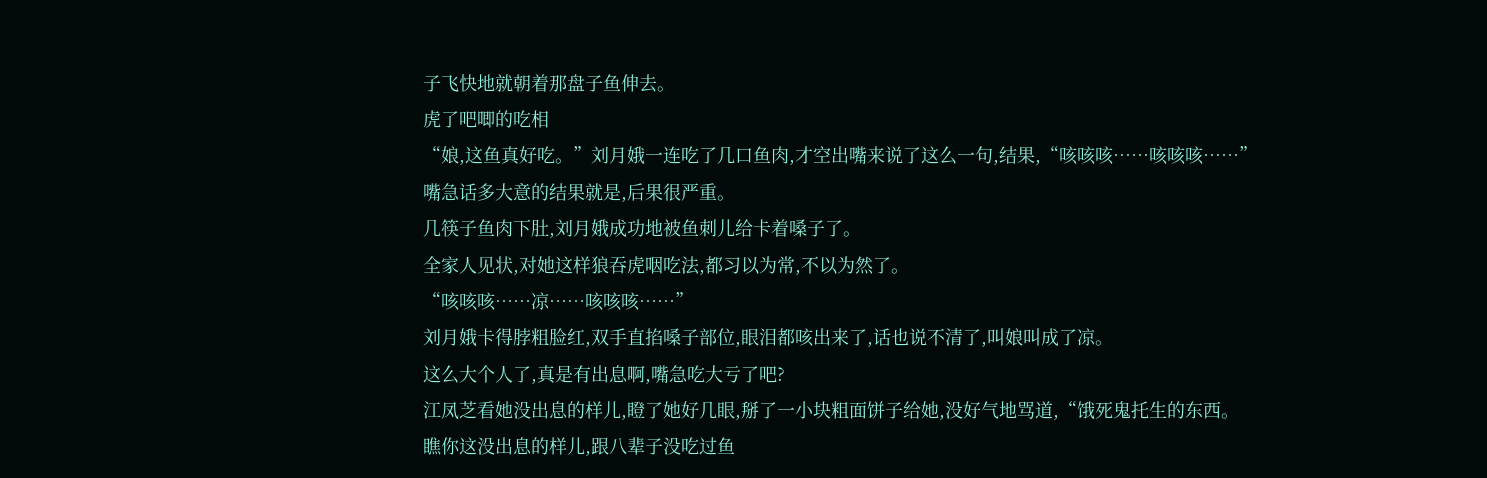子飞快地就朝着那盘子鱼伸去。
虎了吧唧的吃相
“娘,这鱼真好吃。”刘月娥一连吃了几口鱼肉,才空出嘴来说了这么一句,结果,“咳咳咳……咳咳咳……”
嘴急话多大意的结果就是,后果很严重。
几筷子鱼肉下肚,刘月娥成功地被鱼刺儿给卡着嗓子了。
全家人见状,对她这样狼吞虎咽吃法,都习以为常,不以为然了。
“咳咳咳……凉……咳咳咳……”
刘月娥卡得脖粗脸红,双手直掐嗓子部位,眼泪都咳出来了,话也说不清了,叫娘叫成了凉。
这么大个人了,真是有出息啊,嘴急吃大亏了吧?
江凤芝看她没出息的样儿,瞪了她好几眼,掰了一小块粗面饼子给她,没好气地骂道,“饿死鬼托生的东西。
瞧你这没出息的样儿,跟八辈子没吃过鱼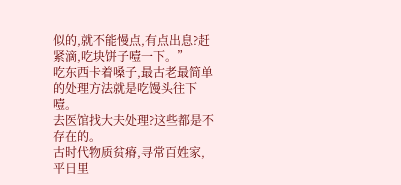似的,就不能慢点,有点出息?赶紧滴,吃块饼子噎一下。”
吃东西卡着嗓子,最古老最简单的处理方法就是吃馒头往下噎。
去医馆找大夫处理?这些都是不存在的。
古时代物质贫瘠,寻常百姓家,平日里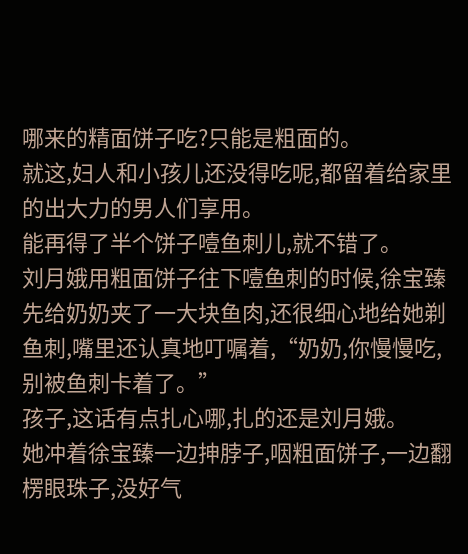哪来的精面饼子吃?只能是粗面的。
就这,妇人和小孩儿还没得吃呢,都留着给家里的出大力的男人们享用。
能再得了半个饼子噎鱼刺儿,就不错了。
刘月娥用粗面饼子往下噎鱼刺的时候,徐宝臻先给奶奶夹了一大块鱼肉,还很细心地给她剃鱼刺,嘴里还认真地叮嘱着,“奶奶,你慢慢吃,别被鱼刺卡着了。”
孩子,这话有点扎心哪,扎的还是刘月娥。
她冲着徐宝臻一边抻脖子,咽粗面饼子,一边翻楞眼珠子,没好气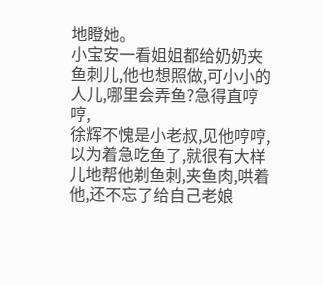地瞪她。
小宝安一看姐姐都给奶奶夹鱼刺儿,他也想照做,可小小的人儿,哪里会弄鱼?急得直哼哼,
徐辉不愧是小老叔,见他哼哼,以为着急吃鱼了,就很有大样儿地帮他剃鱼刺,夹鱼肉,哄着他,还不忘了给自己老娘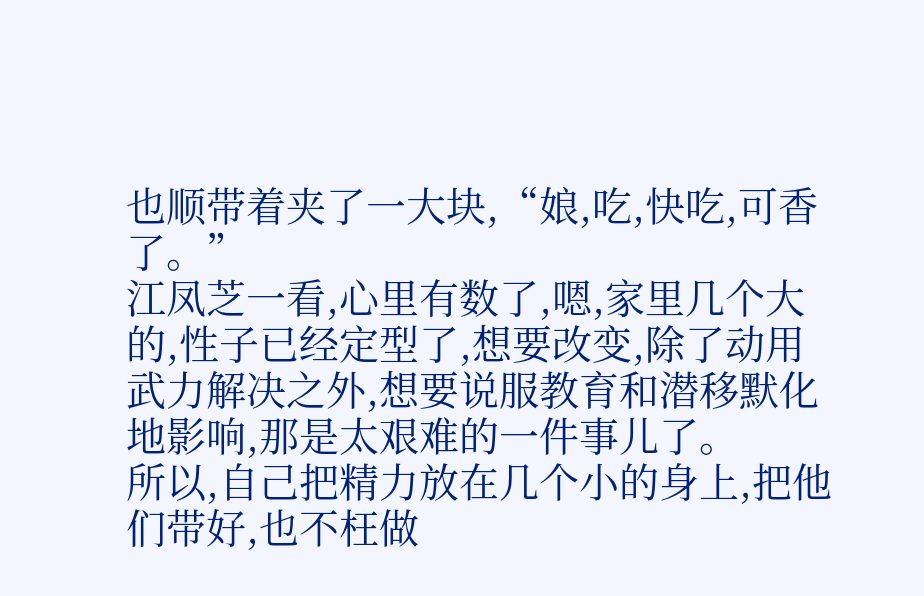也顺带着夹了一大块,“娘,吃,快吃,可香了。”
江凤芝一看,心里有数了,嗯,家里几个大的,性子已经定型了,想要改变,除了动用武力解决之外,想要说服教育和潜移默化地影响,那是太艰难的一件事儿了。
所以,自己把精力放在几个小的身上,把他们带好,也不枉做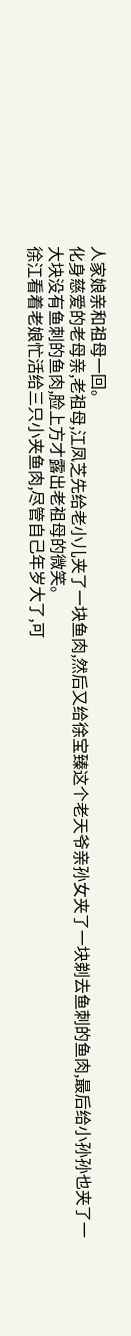人家娘亲和祖母一回。
化身慈爱的老母亲,老祖母,江凤芝先给老小儿夹了一块鱼肉,然后又给徐宝臻这个老天爷亲孙女夹了一块剃去鱼刺的鱼肉,最后给小孙孙也夹了一大块没有鱼刺的鱼肉,脸上方才露出老祖母的微笑。
徐江看着老娘忙活给三只小夹鱼肉,尽管自己年岁大了,可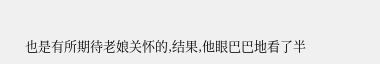也是有所期待老娘关怀的,结果,他眼巴巴地看了半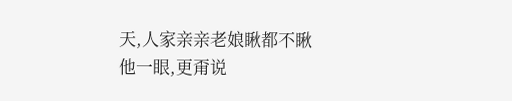天,人家亲亲老娘瞅都不瞅他一眼,更甭说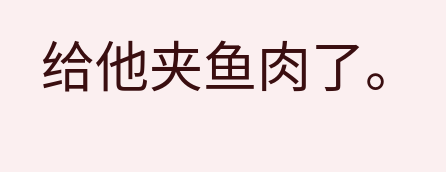给他夹鱼肉了。